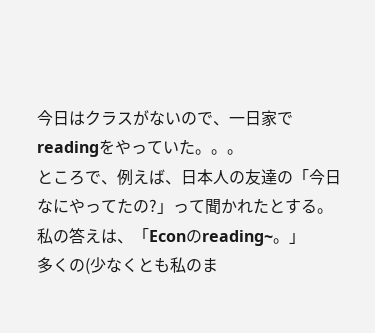今日はクラスがないので、一日家でreadingをやっていた。。。
ところで、例えば、日本人の友達の「今日なにやってたの?」って聞かれたとする。
私の答えは、「Econのreading~。」
多くの(少なくとも私のま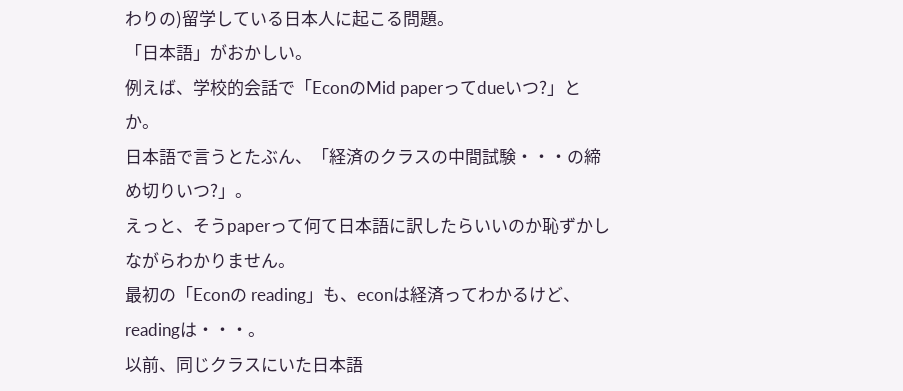わりの)留学している日本人に起こる問題。
「日本語」がおかしい。
例えば、学校的会話で「EconのMid paperってdueいつ?」とか。
日本語で言うとたぶん、「経済のクラスの中間試験・・・の締め切りいつ?」。
えっと、そうpaperって何て日本語に訳したらいいのか恥ずかしながらわかりません。
最初の「Econの reading」も、econは経済ってわかるけど、readingは・・・。
以前、同じクラスにいた日本語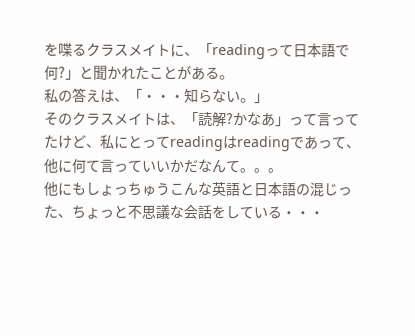を喋るクラスメイトに、「readingって日本語で何?」と聞かれたことがある。
私の答えは、「・・・知らない。」
そのクラスメイトは、「読解?かなあ」って言ってたけど、私にとってreadingはreadingであって、他に何て言っていいかだなんて。。。
他にもしょっちゅうこんな英語と日本語の混じった、ちょっと不思議な会話をしている・・・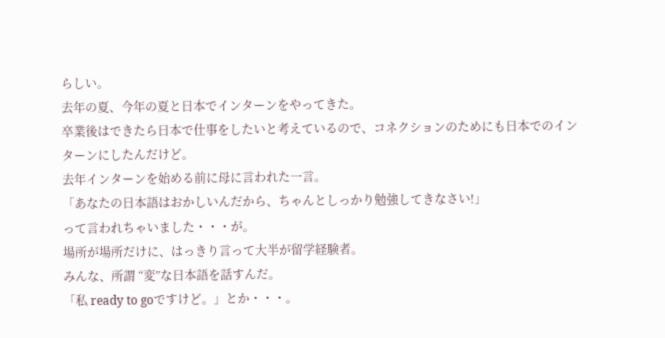らしい。
去年の夏、今年の夏と日本でインターンをやってきた。
卒業後はできたら日本で仕事をしたいと考えているので、コネクションのためにも日本でのインターンにしたんだけど。
去年インターンを始める前に母に言われた一言。
「あなたの日本語はおかしいんだから、ちゃんとしっかり勉強してきなさい!」
って言われちゃいました・・・が。
場所が場所だけに、はっきり言って大半が留学経験者。
みんな、所謂 “変”な日本語を話すんだ。
「私 ready to goですけど。」とか・・・。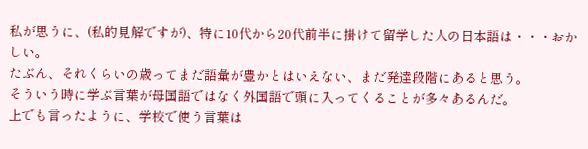私が思うに、(私的見解ですが)、特に10代から20代前半に掛けて留学した人の日本語は・・・おかしい。
たぶん、それくらいの歳ってまだ語彙が豊かとはいえない、まだ発達段階にあると思う。
そういう時に学ぶ言葉が母国語ではなく外国語で頭に入ってくることが多々あるんだ。
上でも言ったように、学校で使う言葉は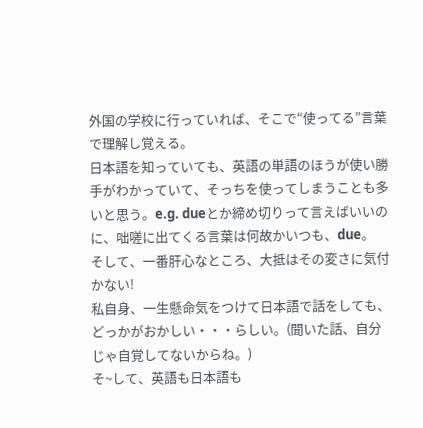外国の学校に行っていれば、そこで“使ってる”言葉で理解し覚える。
日本語を知っていても、英語の単語のほうが使い勝手がわかっていて、そっちを使ってしまうことも多いと思う。e.g. dueとか締め切りって言えばいいのに、咄嗟に出てくる言葉は何故かいつも、due。
そして、一番肝心なところ、大抵はその変さに気付かない!
私自身、一生懸命気をつけて日本語で話をしても、どっかがおかしい・・・らしい。(聞いた話、自分じゃ自覚してないからね。)
そ~して、英語も日本語も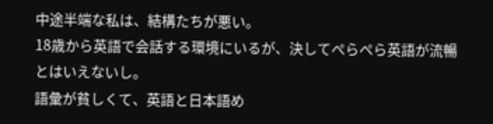中途半端な私は、結構たちが悪い。
18歳から英語で会話する環境にいるが、決してぺらぺら英語が流暢とはいえないし。
語彙が貧しくて、英語と日本語め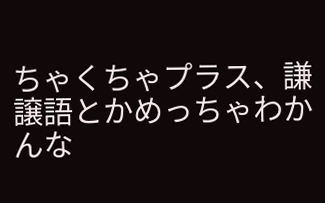ちゃくちゃプラス、謙譲語とかめっちゃわかんな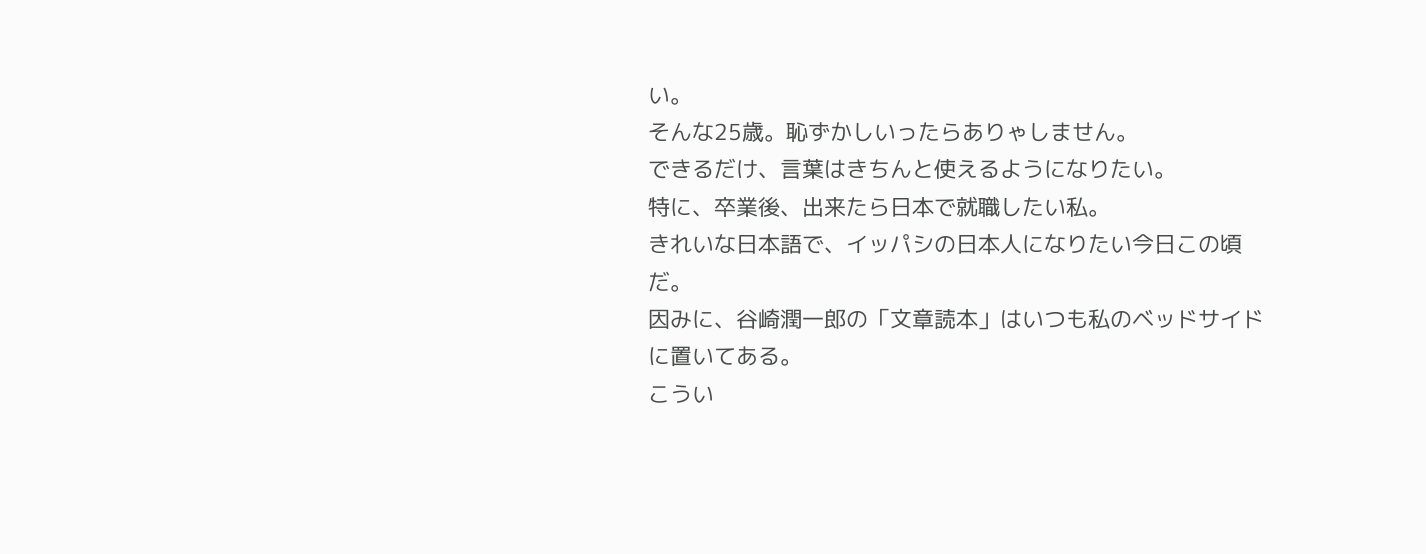い。
そんな25歳。恥ずかしいったらありゃしません。
できるだけ、言葉はきちんと使えるようになりたい。
特に、卒業後、出来たら日本で就職したい私。
きれいな日本語で、イッパシの日本人になりたい今日この頃だ。
因みに、谷崎潤一郎の「文章読本」はいつも私のベッドサイドに置いてある。
こうい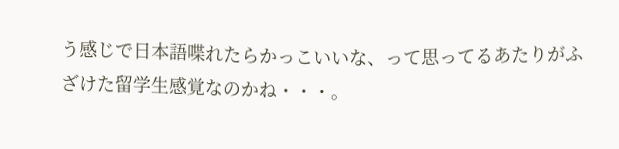う感じで日本語喋れたらかっこいいな、って思ってるあたりがふざけた留学生感覚なのかね・・・。